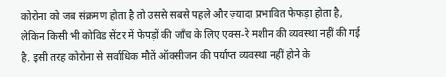कोरोना को जब संक्रमण होता है तो उससे सबसे पहले और ज़्यादा प्रभावित फेफड़ा होता है, लेकिन किसी भी कोविड सेंटर में फेपड़ों की जाँच के लिए एक्स-रे मशीन की व्यवस्था नहीं की गई है. इसी तरह कोरोना से सर्वाधिक मौतें ऑक्सीजन की पर्याप्त व्यवस्था नहीं होने के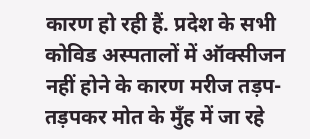कारण हो रही हैं. प्रदेश के सभी कोविड अस्पतालों में ऑक्सीजन नहीं होने के कारण मरीज तड़प-तड़पकर मोत के मुँह में जा रहे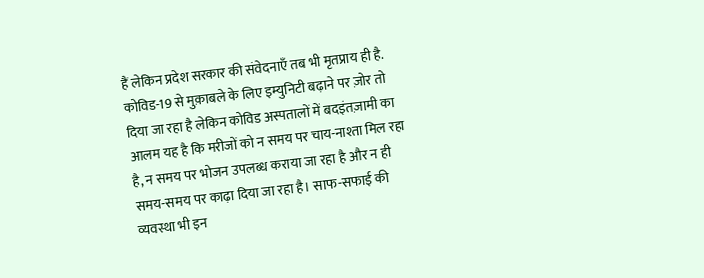हैं लेकिन प्रदेश सरकार की संवेदनाएँ तब भी मृतप्राय ही है. कोविड-19 से मुक़ाबले के लिए इम्युनिटी बढ़ाने पर ज़ोर तो दिया जा रहा है लेकिन कोविड अस्पतालों में बदइंतज़ामी का आलम यह है कि मरीजों को न समय पर चाय-नाश्ता मिल रहा है, न समय पर भोजन उपलब्ध कराया जा रहा है और न ही समय-समय पर काढ़ा दिया जा रहा है। साफ-सफाई की व्यवस्था भी इन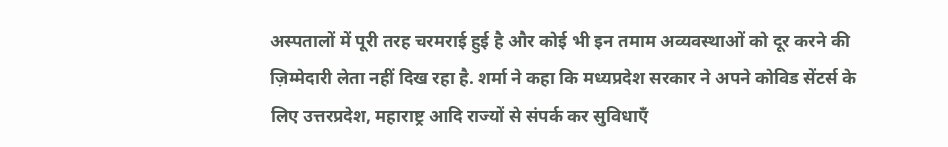अस्पतालों में पूरी तरह चरमराई हुई है और कोई भी इन तमाम अव्यवस्थाओं को दूर करने की ज़िम्मेदारी लेता नहीं दिख रहा है. शर्मा ने कहा कि मध्यप्रदेश सरकार ने अपने कोविड सेंटर्स के लिए उत्तरप्रदेश, महाराष्ट्र आदि राज्यों से संपर्क कर सुविधाएँ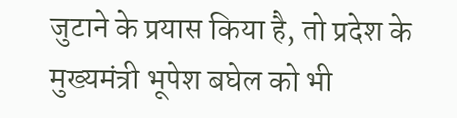जुटाने के प्रयास किया है, तो प्रदेश के मुख्यमंत्री भूपेश बघेल को भी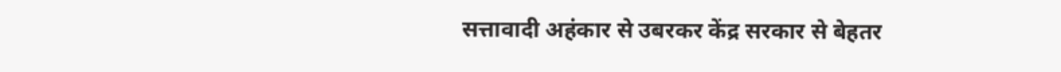सत्तावादी अहंकार से उबरकर केंद्र सरकार से बेहतर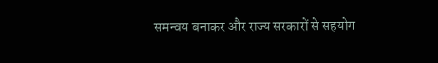समन्वय बनाकर और राज्य सरकारों से सहयोग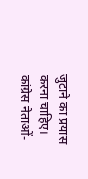जुटाने का प्रयास करना चाहिए।
कांग्रेस नेताओं-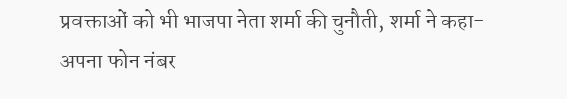प्रवक्ताओं को भी भाजपा नेता शर्मा की चुनौती, शर्मा ने कहा- अपना फोन नंबर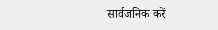सार्वजनिक करें